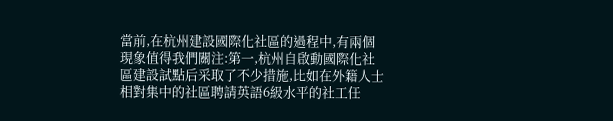當前,在杭州建設國際化社區的過程中,有兩個現象值得我們關注:第一,杭州自啟動國際化社區建設試點后采取了不少措施,比如在外籍人士相對集中的社區聘請英語6級水平的社工任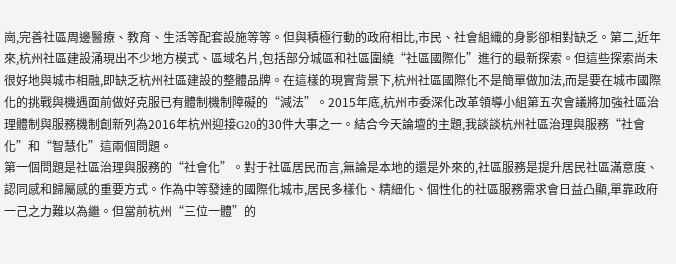崗,完善社區周邊醫療、教育、生活等配套設施等等。但與積極行動的政府相比,市民、社會組織的身影卻相對缺乏。第二,近年來,杭州社區建設涌現出不少地方模式、區域名片,包括部分城區和社區圍繞“社區國際化”進行的最新探索。但這些探索尚未很好地與城市相融,即缺乏杭州社區建設的整體品牌。在這樣的現實背景下,杭州社區國際化不是簡單做加法,而是要在城市國際化的挑戰與機遇面前做好克服已有體制機制障礙的“減法”。2015年底,杭州市委深化改革領導小組第五次會議將加強社區治理體制與服務機制創新列為2016年杭州迎接G20的30件大事之一。結合今天論壇的主題,我談談杭州社區治理與服務“社會化”和“智慧化”這兩個問題。
第一個問題是社區治理與服務的“社會化”。對于社區居民而言,無論是本地的還是外來的,社區服務是提升居民社區滿意度、認同感和歸屬感的重要方式。作為中等發達的國際化城市,居民多樣化、精細化、個性化的社區服務需求會日益凸顯,單靠政府一己之力難以為繼。但當前杭州“三位一體”的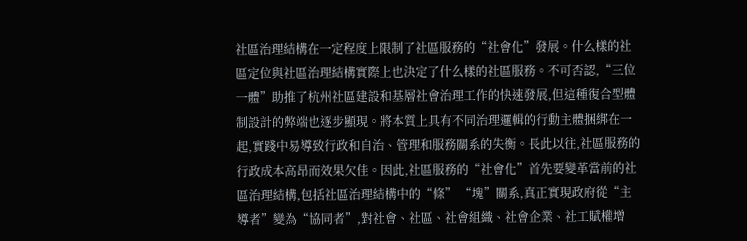社區治理結構在一定程度上限制了社區服務的“社會化”發展。什么樣的社區定位與社區治理結構實際上也決定了什么樣的社區服務。不可否認,“三位一體”助推了杭州社區建設和基層社會治理工作的快速發展,但這種復合型體制設計的弊端也逐步顯現。將本質上具有不同治理邏輯的行動主體捆綁在一起,實踐中易導致行政和自治、管理和服務關系的失衡。長此以往,社區服務的行政成本高昂而效果欠佳。因此,社區服務的“社會化”首先要變革當前的社區治理結構,包括社區治理結構中的“條” “塊”關系,真正實現政府從“主導者”變為“協同者”,對社會、社區、社會組織、社會企業、社工賦權增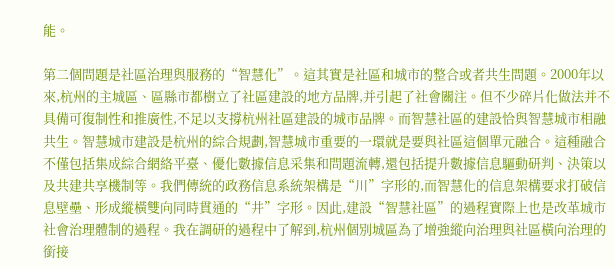能。

第二個問題是社區治理與服務的“智慧化”。這其實是社區和城市的整合或者共生問題。2000年以來,杭州的主城區、區縣市都樹立了社區建設的地方品牌,并引起了社會關注。但不少碎片化做法并不具備可復制性和推廣性,不足以支撐杭州社區建設的城市品牌。而智慧社區的建設恰與智慧城市相融共生。智慧城市建設是杭州的綜合規劃,智慧城市重要的一環就是要與社區這個單元融合。這種融合不僅包括集成綜合網絡平臺、優化數據信息采集和問題流轉,還包括提升數據信息驅動研判、決策以及共建共享機制等。我們傳統的政務信息系統架構是“川”字形的,而智慧化的信息架構要求打破信息壁壘、形成縱橫雙向同時貫通的“井”字形。因此,建設“智慧社區”的過程實際上也是改革城市社會治理體制的過程。我在調研的過程中了解到,杭州個別城區為了增強縱向治理與社區橫向治理的銜接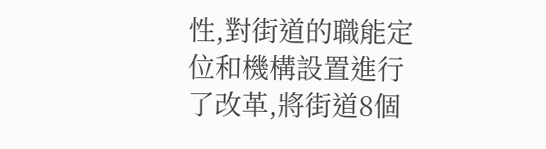性,對街道的職能定位和機構設置進行了改革,將街道8個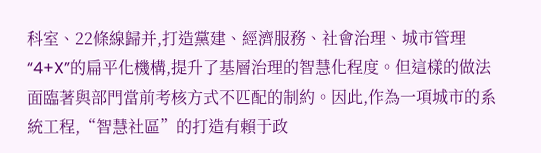科室、22條線歸并,打造黨建、經濟服務、社會治理、城市管理“4+X”的扁平化機構,提升了基層治理的智慧化程度。但這樣的做法面臨著與部門當前考核方式不匹配的制約。因此,作為一項城市的系統工程,“智慧社區”的打造有賴于政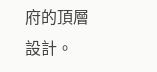府的頂層設計。